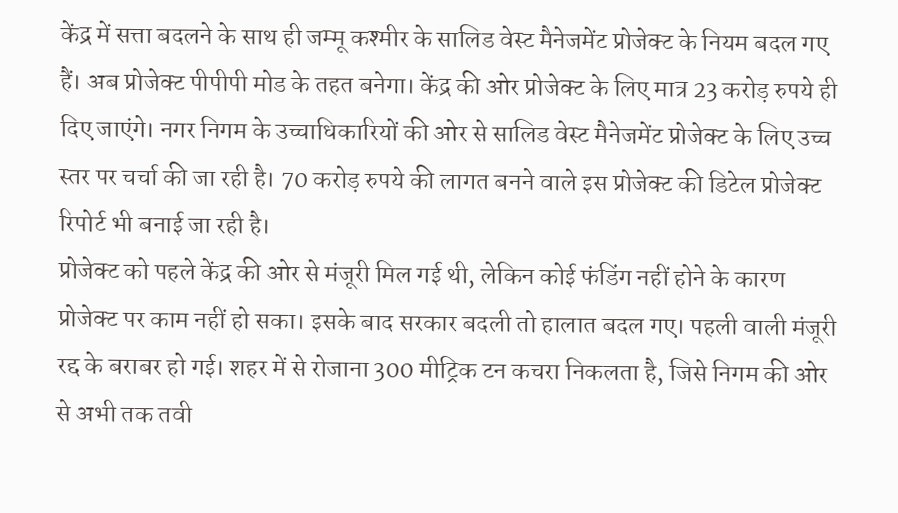केंद्र में सत्ता बदलने के साथ ही जम्मू कश्मीर के सालिड वेस्ट मैनेजमेंट प्रोजेक्ट के नियम बदल गए हैं। अब प्रोजेक्ट पीपीपी मोड के तहत बनेगा। केंद्र की ओर प्रोजेक्ट के लिए मात्र 23 करोड़ रुपये ही दिए जाएंगे। नगर निगम के उच्चाधिकारियों की ओर से सालिड वेस्ट मैनेजमेंट प्रोजेक्ट के लिए उच्च स्तर पर चर्चा की जा रही है। 70 करोड़ रुपये की लागत बनने वाले इस प्रोजेक्ट की डिटेल प्रोजेक्ट रिपोर्ट भी बनाई जा रही है।
प्रोजेक्ट को पहले केंद्र की ओर से मंजूरी मिल गई थी, लेकिन कोई फंडिंग नहीं होने के कारण प्रोजेक्ट पर काम नहीं हो सका। इसके बाद सरकार बदली तो हालात बदल गए। पहली वाली मंजूरी रद्द के बराबर हो गई। शहर में से रोजाना 300 मीट्रिक टन कचरा निकलता है, जिसे निगम की ओर से अभी तक तवी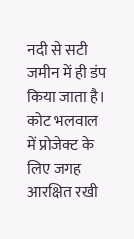नदी से सटी जमीन में ही डंप किया जाता है।
कोट भलवाल में प्रोजेक्ट के लिए जगह आरक्षित रखी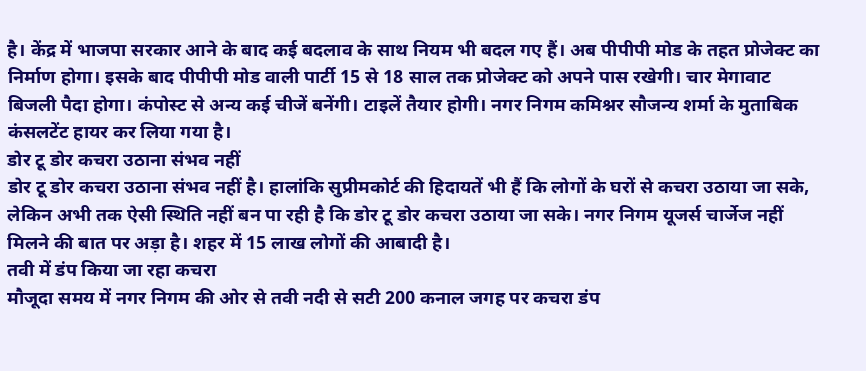है। केंद्र में भाजपा सरकार आने के बाद कई बदलाव के साथ नियम भी बदल गए हैं। अब पीपीपी मोड के तहत प्रोजेक्ट का निर्माण होगा। इसके बाद पीपीपी मोड वाली पार्टी 15 से 18 साल तक प्रोजेक्ट को अपने पास रखेगी। चार मेगावाट बिजली पैदा होगा। कंपोस्ट से अन्य कई चीजें बनेंगी। टाइलें तैयार होगी। नगर निगम कमिश्नर सौजन्य शर्मा के मुताबिक कंसलटेंट हायर कर लिया गया है।
डोर टू डोर कचरा उठाना संभव नहीं
डोर टू डोर कचरा उठाना संभव नहीं है। हालांकि सुप्रीमकोर्ट की हिदायतें भी हैं कि लोगों के घरों से कचरा उठाया जा सके, लेकिन अभी तक ऐसी स्थिति नहीं बन पा रही है कि डोर टू डोर कचरा उठाया जा सके। नगर निगम यूजर्स चार्जेज नहीं मिलने की बात पर अड़ा है। शहर में 15 लाख लोगों की आबादी है।
तवी में डंप किया जा रहा कचरा
मौजूदा समय में नगर निगम की ओर से तवी नदी से सटी 200 कनाल जगह पर कचरा डंप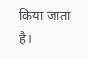किया जाता है।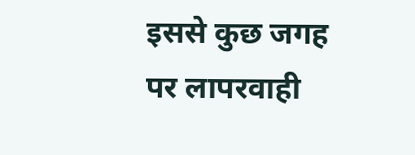इससे कुछ जगह पर लापरवाही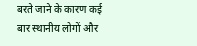बरते जाने के कारण कई बार स्थानीय लोगों और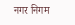नगर निगम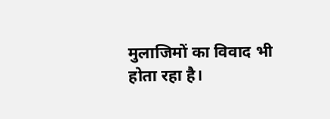मुलाजिमों का विवाद भी होता रहा है।